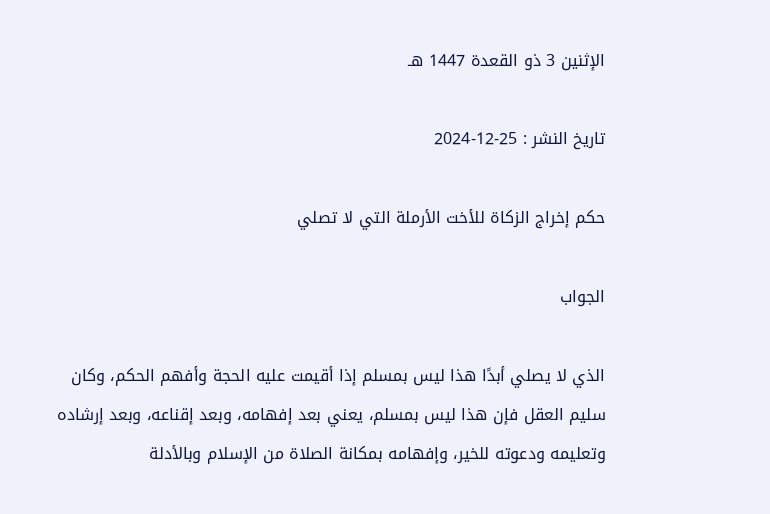الإثنين 3 ذو القعدة 1447 هـ

تاريخ النشر : 25-12-2024

حكم إخراج الزكاة للأخت الأرملة التي لا تصلي

الجواب

الذي لا يصلي أبدًا هذا ليس بمسلم إذا أقيمت عليه الحجة وأفهم الحكم، وكان سليم العقل فإن هذا ليس بمسلم، يعني بعد إفهامه، وبعد إقناعه، وبعد إرشاده وتعليمه ودعوته للخير، وإفهامه بمكانة الصلاة من الإسلام وبالأدلة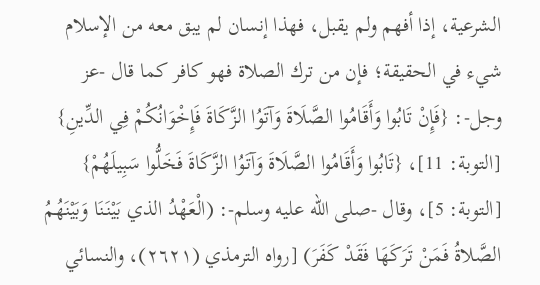الشرعية، إذا أفهم ولم يقبل، فهذا إنسان لم يبق معه من الإسلام شيء في الحقيقة؛ فإن من ترك الصلاة فهو كافر كما قال -عز وجل-: {فَإِنْ تَابُوا وَأَقَامُوا الصَّلَاةَ وَآتَوُا الزَّكَاةَ فَإِخْوَانُكُمْ فِي الدِّينِ} [التوبة: 11]، {تَابُوا وَأَقَامُوا الصَّلَاةَ وَآتَوُا الزَّكَاةَ فَخَلُّوا سَبِيلَهُمْ} [التوبة: 5]، وقال -صلى الله عليه وسلم-: (الْعَهْدُ الذي بَيْنَنَا وَبَيْنَهُمُ الصَّلاةُ فَمَنْ تَرَكَهَا فَقَدْ كَفَرَ) [رواه الترمذي (٢٦۲۱)، والنسائي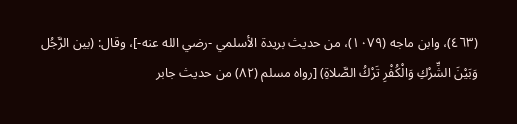(٤٦٣)، وابن ماجه (۱۰۷۹)، من حديث بريدة الأسلمي -رضي الله عنه-]، وقال: (بين الرَّجُل وَبَيْنَ الشِّرْكِ وَالْكُفْرِ تَرْكُ الصَّلاةِ) [رواه مسلم (۸۲) من حديث جابر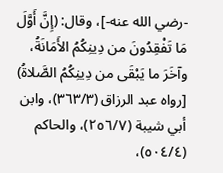-رضي الله عنه-]، وقال: (إِنَّ أَوَّلَ مَا تَفْقِدُونَ من دِينِكُمُ الأَمَانَةُ، وآخَرَ ما يَبْقَى من دِينِكُمُ الصَّلاةُ) [رواه عبد الرزاق (٣٦۳/۳)، وابن أبي شيبة (٢٥٦/٧)، والحاكم (٥٠٤/٤)،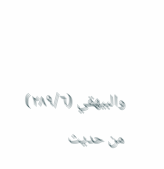والبيهقي (٢٨٩/٦) من حديث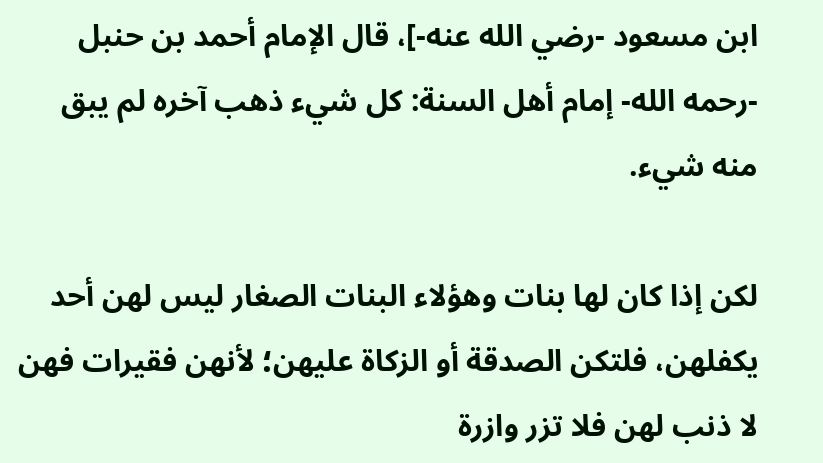ابن مسعود -رضي الله عنه-]، قال الإمام أحمد بن حنبل -رحمه الله- إمام أهل السنة: كل شيء ذهب آخره لم يبق منه شيء.

لكن إذا كان لها بنات وهؤلاء البنات الصغار ليس لهن أحد يكفلهن، فلتكن الصدقة أو الزكاة عليهن؛ لأنهن فقيرات فهن لا ذنب لهن فلا تزر وازرة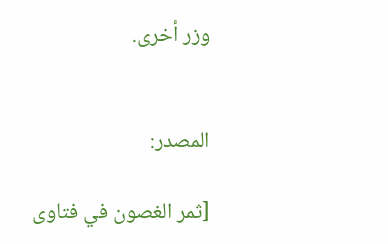وزر أخرى.


المصدر:

[ثمر الغصون في فتاوى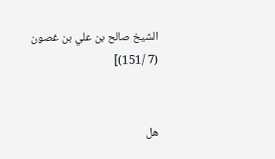الشيخ صالح بن علي بن غصون (7 /151)]


هل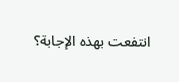انتفعت بهذه الإجابة؟